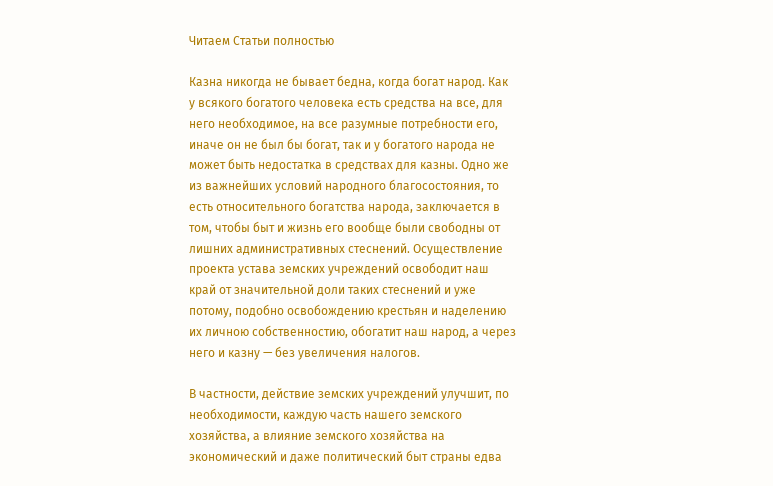Читаем Статьи полностью

Казна никогда не бывает бедна, когда богат народ. Как у всякого богатого человека есть средства на все, для него необходимое, на все разумные потребности его, иначе он не был бы богат, так и у богатого народа не может быть недостатка в средствах для казны. Одно же из важнейших условий народного благосостояния, то есть относительного богатства народа, заключается в том, чтобы быт и жизнь его вообще были свободны от лишних административных стеснений. Осуществление проекта устава земских учреждений освободит наш край от значительной доли таких стеснений и уже потому, подобно освобождению крестьян и наделению их личною собственностию, обогатит наш народ, а через него и казну — без увеличения налогов.

В частности, действие земских учреждений улучшит, по необходимости, каждую часть нашего земского хозяйства, а влияние земского хозяйства на экономический и даже политический быт страны едва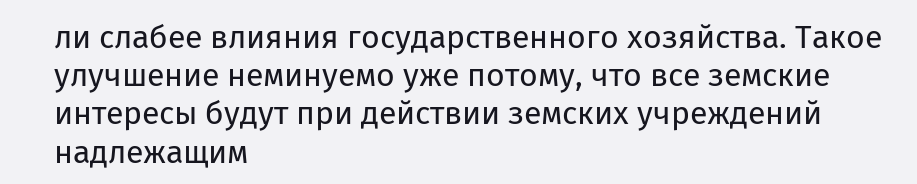ли слабее влияния государственного хозяйства. Такое улучшение неминуемо уже потому, что все земские интересы будут при действии земских учреждений надлежащим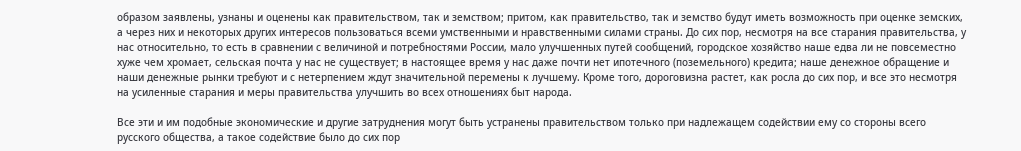образом заявлены, узнаны и оценены как правительством, так и земством; притом, как правительство, так и земство будут иметь возможность при оценке земских, а через них и некоторых других интересов пользоваться всеми умственными и нравственными силами страны. До сих пор, несмотря на все старания правительства, у нас относительно, то есть в сравнении с величиной и потребностями России, мало улучшенных путей сообщений, городское хозяйство наше едва ли не повсеместно хуже чем хромает, сельская почта у нас не существует; в настоящее время у нас даже почти нет ипотечного (поземельного) кредита; наше денежное обращение и наши денежные рынки требуют и с нетерпением ждут значительной перемены к лучшему. Кроме того, дороговизна растет, как росла до сих пор, и все это несмотря на усиленные старания и меры правительства улучшить во всех отношениях быт народа.

Все эти и им подобные экономические и другие затруднения могут быть устранены правительством только при надлежащем содействии ему со стороны всего русского общества, а такое содействие было до сих пор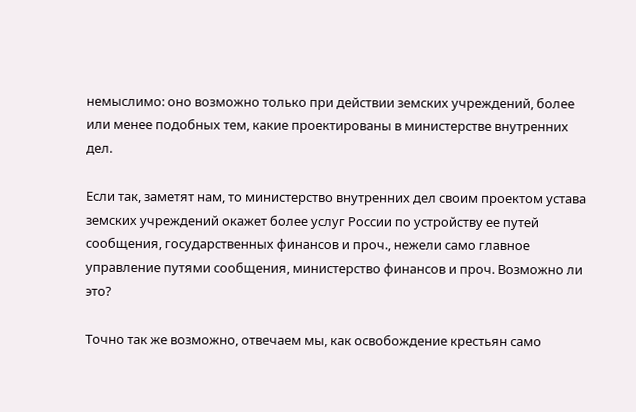немыслимо: оно возможно только при действии земских учреждений, более или менее подобных тем, какие проектированы в министерстве внутренних дел.

Если так, заметят нам, то министерство внутренних дел своим проектом устава земских учреждений окажет более услуг России по устройству ее путей сообщения, государственных финансов и проч., нежели само главное управление путями сообщения, министерство финансов и проч. Возможно ли это?

Точно так же возможно, отвечаем мы, как освобождение крестьян само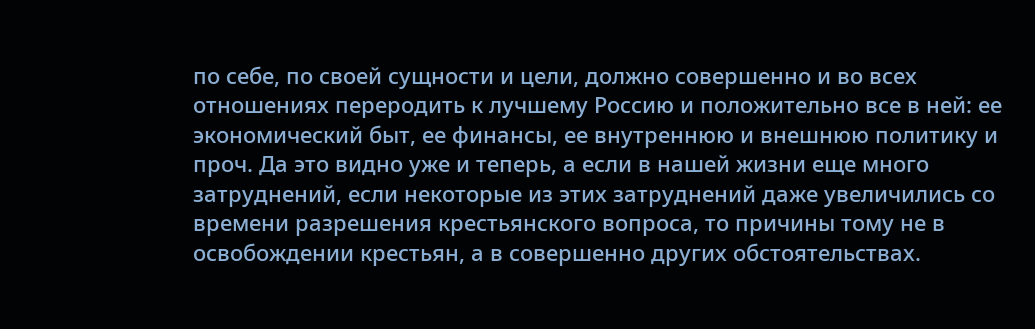по себе, по своей сущности и цели, должно совершенно и во всех отношениях переродить к лучшему Россию и положительно все в ней: ее экономический быт, ее финансы, ее внутреннюю и внешнюю политику и проч. Да это видно уже и теперь, а если в нашей жизни еще много затруднений, если некоторые из этих затруднений даже увеличились со времени разрешения крестьянского вопроса, то причины тому не в освобождении крестьян, а в совершенно других обстоятельствах.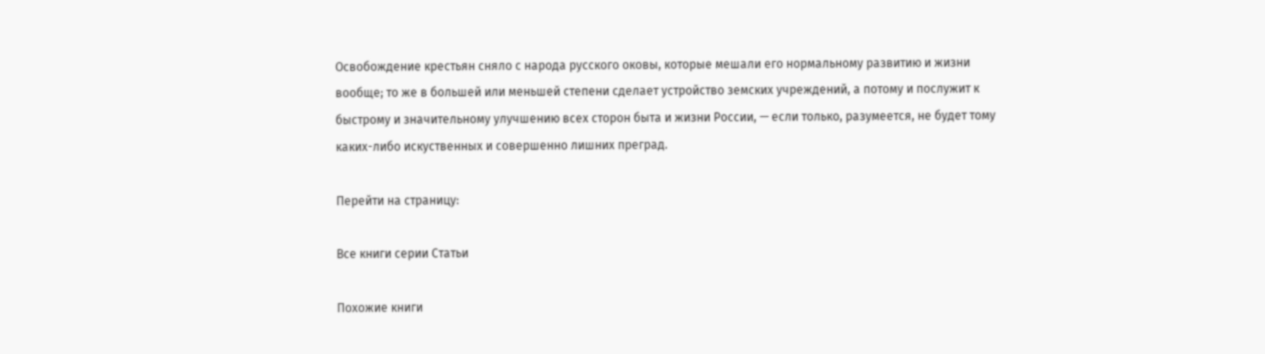Освобождение крестьян сняло с народа русского оковы, которые мешали его нормальному развитию и жизни вообще; то же в большей или меньшей степени сделает устройство земских учреждений, а потому и послужит к быстрому и значительному улучшению всех сторон быта и жизни России, — если только, разумеется, не будет тому каких-либо искуственных и совершенно лишних преград.

Перейти на страницу:

Все книги серии Статьи

Похожие книги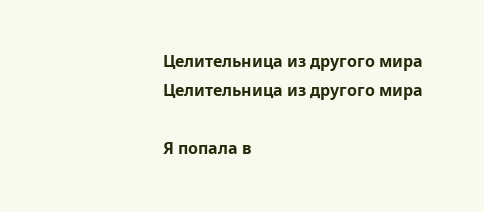Целительница из другого мира
Целительница из другого мира

Я попала в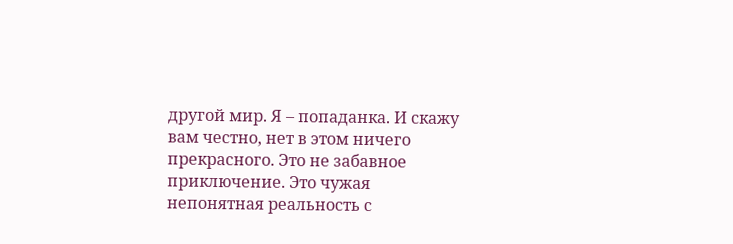другой мир. Я – попаданка. И скажу вам честно, нет в этом ничего прекрасного. Это не забавное приключение. Это чужая непонятная реальность с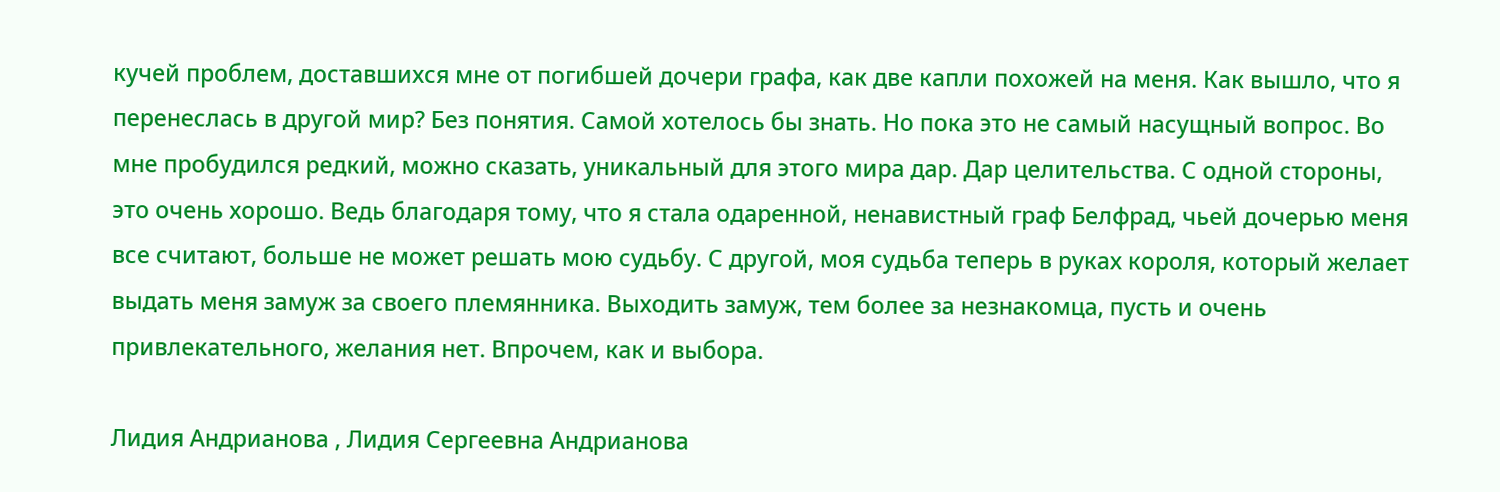кучей проблем, доставшихся мне от погибшей дочери графа, как две капли похожей на меня. Как вышло, что я перенеслась в другой мир? Без понятия. Самой хотелось бы знать. Но пока это не самый насущный вопрос. Во мне пробудился редкий, можно сказать, уникальный для этого мира дар. Дар целительства. С одной стороны, это очень хорошо. Ведь благодаря тому, что я стала одаренной, ненавистный граф Белфрад, чьей дочерью меня все считают, больше не может решать мою судьбу. С другой, моя судьба теперь в руках короля, который желает выдать меня замуж за своего племянника. Выходить замуж, тем более за незнакомца, пусть и очень привлекательного, желания нет. Впрочем, как и выбора.

Лидия Андрианова , Лидия Сергеевна Андрианова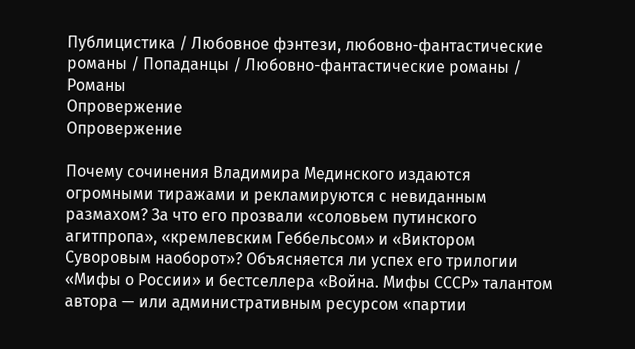Публицистика / Любовное фэнтези, любовно-фантастические романы / Попаданцы / Любовно-фантастические романы / Романы
Опровержение
Опровержение

Почему сочинения Владимира Мединского издаются огромными тиражами и рекламируются с невиданным размахом? За что его прозвали «соловьем путинского агитпропа», «кремлевским Геббельсом» и «Виктором Суворовым наоборот»? Объясняется ли успех его трилогии «Мифы о России» и бестселлера «Война. Мифы СССР» талантом автора — или административным ресурсом «партии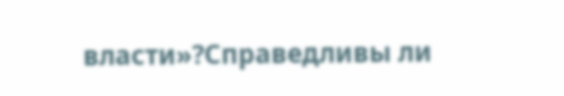власти»?Справедливы ли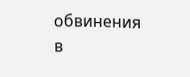обвинения в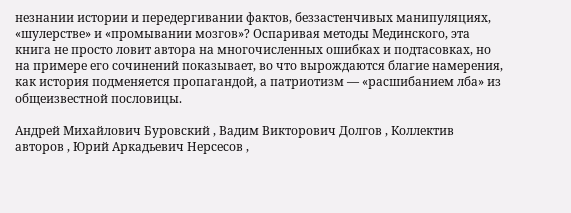незнании истории и передергивании фактов, беззастенчивых манипуляциях, «шулерстве» и «промывании мозгов»? Оспаривая методы Мединского, эта книга не просто ловит автора на многочисленных ошибках и подтасовках, но на примере его сочинений показывает, во что вырождаются благие намерения, как история подменяется пропагандой, а патриотизм — «расшибанием лба» из общеизвестной пословицы.

Андрей Михайлович Буровский , Вадим Викторович Долгов , Коллектив авторов , Юрий Аркадьевич Нерсесов ,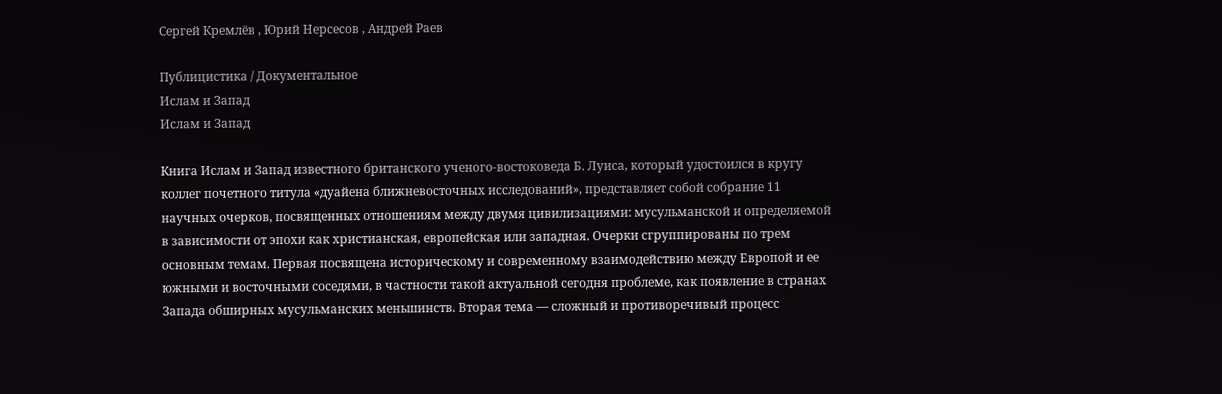Сергей Кремлёв , Юрий Нерсесов , Андрей Раев

Публицистика / Документальное
Ислам и Запад
Ислам и Запад

Книга Ислам и Запад известного британского ученого-востоковеда Б. Луиса, который удостоился в кругу коллег почетного титула «дуайена ближневосточных исследований», представляет собой собрание 11 научных очерков, посвященных отношениям между двумя цивилизациями: мусульманской и определяемой в зависимости от эпохи как христианская, европейская или западная. Очерки сгруппированы по трем основным темам. Первая посвящена историческому и современному взаимодействию между Европой и ее южными и восточными соседями, в частности такой актуальной сегодня проблеме, как появление в странах Запада обширных мусульманских меньшинств. Вторая тема — сложный и противоречивый процесс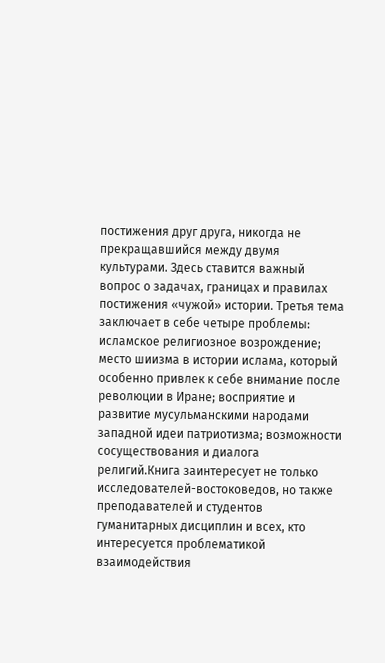постижения друг друга, никогда не прекращавшийся между двумя культурами. Здесь ставится важный вопрос о задачах, границах и правилах постижения «чужой» истории. Третья тема заключает в себе четыре проблемы: исламское религиозное возрождение; место шиизма в истории ислама, который особенно привлек к себе внимание после революции в Иране; восприятие и развитие мусульманскими народами западной идеи патриотизма; возможности сосуществования и диалога религий.Книга заинтересует не только исследователей-востоковедов, но также преподавателей и студентов гуманитарных дисциплин и всех, кто интересуется проблематикой взаимодействия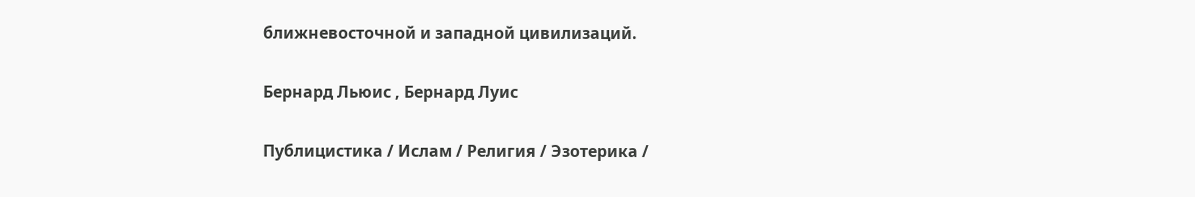ближневосточной и западной цивилизаций.

Бернард Льюис , Бернард Луис

Публицистика / Ислам / Религия / Эзотерика /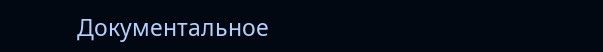Документальное